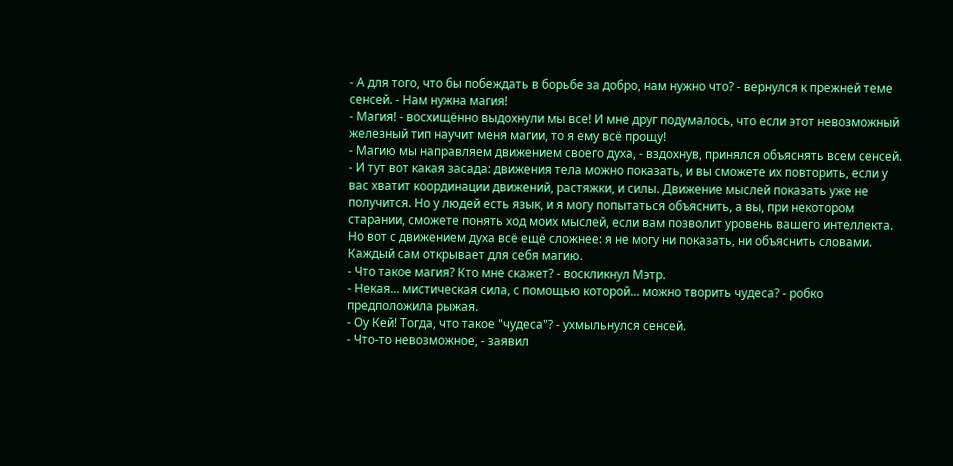- А для того, что бы побеждать в борьбе за добро, нам нужно что? - вернулся к прежней теме сенсей. - Нам нужна магия!
- Магия! - восхищённо выдохнули мы все! И мне друг подумалось, что если этот невозможный железный тип научит меня магии, то я ему всё прощу!
- Магию мы направляем движением своего духа, - вздохнув, принялся объяснять всем сенсей. - И тут вот какая засада: движения тела можно показать, и вы сможете их повторить, если у вас хватит координации движений, растяжки, и силы. Движение мыслей показать уже не получится. Но у людей есть язык, и я могу попытаться объяснить, а вы, при некотором старании, сможете понять ход моих мыслей, если вам позволит уровень вашего интеллекта. Но вот с движением духа всё ещё сложнее: я не могу ни показать, ни объяснить словами. Каждый сам открывает для себя магию.
- Что такое магия? Кто мне скажет? - воскликнул Мэтр.
- Некая... мистическая сила, с помощью которой... можно творить чудеса? - робко предположила рыжая.
- Оу Кей! Тогда, что такое "чудеса"? - ухмыльнулся сенсей.
- Что-то невозможное, - заявил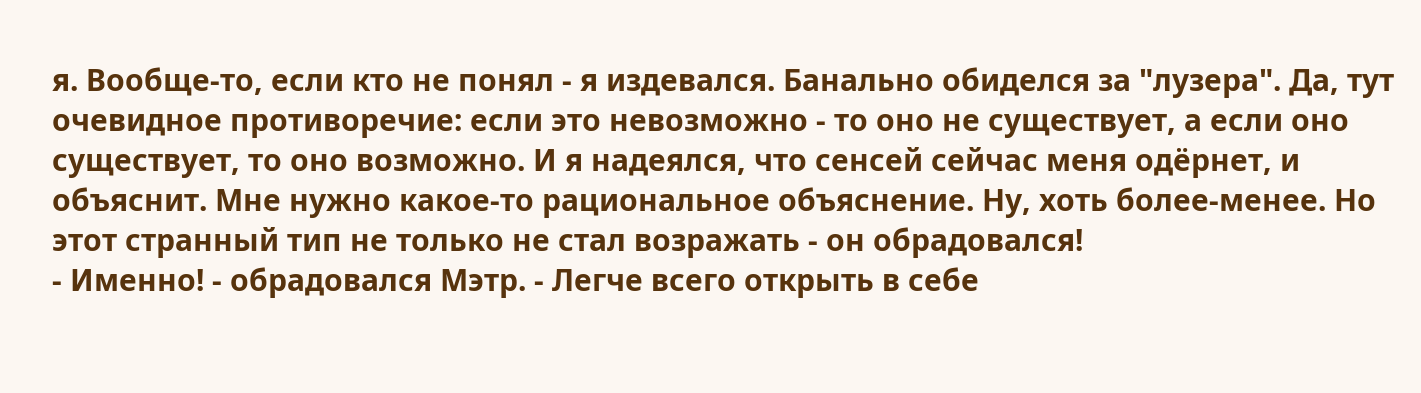я. Вообще-то, если кто не понял - я издевался. Банально обиделся за "лузера". Да, тут очевидное противоречие: если это невозможно - то оно не существует, а если оно существует, то оно возможно. И я надеялся, что сенсей сейчас меня одёрнет, и объяснит. Мне нужно какое-то рациональное объяснение. Ну, хоть более-менее. Но этот странный тип не только не стал возражать - он обрадовался!
- Именно! - обрадовался Мэтр. - Легче всего открыть в себе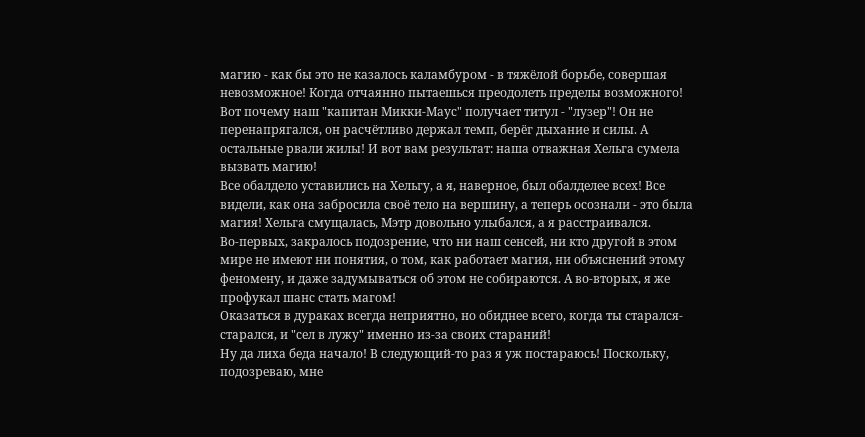магию - как бы это не казалось каламбуром - в тяжёлой борьбе, совершая невозможное! Когда отчаянно пытаешься преодолеть пределы возможного! Вот почему наш "капитан Микки-Маус" получает титул - "лузер"! Он не перенапрягался, он расчётливо держал темп, берёг дыхание и силы. А остальные рвали жилы! И вот вам результат: наша отважная Хельга сумела вызвать магию!
Все обалдело уставились на Хельгу, а я, наверное, был обалделее всех! Все видели, как она забросила своё тело на вершину, а теперь осознали - это была магия! Хельга смущалась, Мэтр довольно улыбался, а я расстраивался.
Во-первых, закралось подозрение, что ни наш сенсей, ни кто другой в этом мире не имеют ни понятия, о том, как работает магия, ни объяснений этому феномену, и даже задумываться об этом не собираются. А во-вторых, я же профукал шанс стать магом!
Оказаться в дураках всегда неприятно, но обиднее всего, когда ты старался-старался, и "сел в лужу" именно из-за своих стараний!
Ну да лиха беда начало! В следующий-то раз я уж постараюсь! Поскольку, подозреваю, мне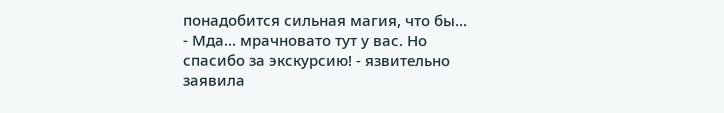понадобится сильная магия, что бы...
- Мда... мрачновато тут у вас. Но спасибо за экскурсию! - язвительно заявила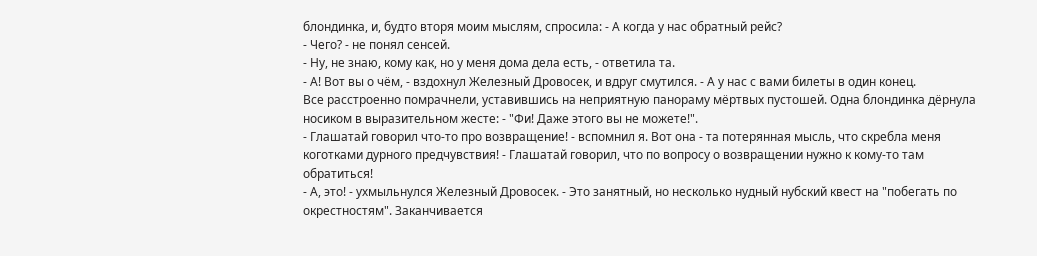блондинка, и, будто вторя моим мыслям, спросила: - А когда у нас обратный рейс?
- Чего? - не понял сенсей.
- Ну, не знаю, кому как, но у меня дома дела есть, - ответила та.
- А! Вот вы о чём, - вздохнул Железный Дровосек, и вдруг смутился. - А у нас с вами билеты в один конец.
Все расстроенно помрачнели, уставившись на неприятную панораму мёртвых пустошей. Одна блондинка дёрнула носиком в выразительном жесте: - "Фи! Даже этого вы не можете!".
- Глашатай говорил что-то про возвращение! - вспомнил я. Вот она - та потерянная мысль, что скребла меня коготками дурного предчувствия! - Глашатай говорил, что по вопросу о возвращении нужно к кому-то там обратиться!
- А, это! - ухмыльнулся Железный Дровосек. - Это занятный, но несколько нудный нубский квест на "побегать по окрестностям". Заканчивается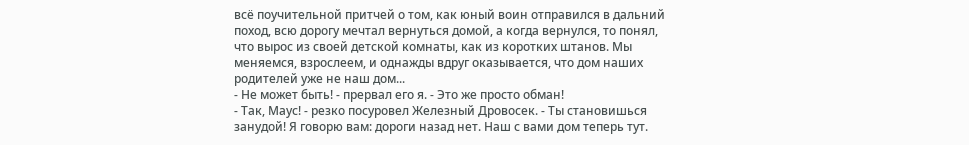всё поучительной притчей о том, как юный воин отправился в дальний поход, всю дорогу мечтал вернуться домой, а когда вернулся, то понял, что вырос из своей детской комнаты, как из коротких штанов. Мы меняемся, взрослеем, и однажды вдруг оказывается, что дом наших родителей уже не наш дом...
- Не может быть! - прервал его я. - Это же просто обман!
- Так, Маус! - резко посуровел Железный Дровосек. - Ты становишься занудой! Я говорю вам: дороги назад нет. Наш с вами дом теперь тут.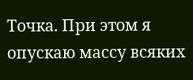Точка. При этом я опускаю массу всяких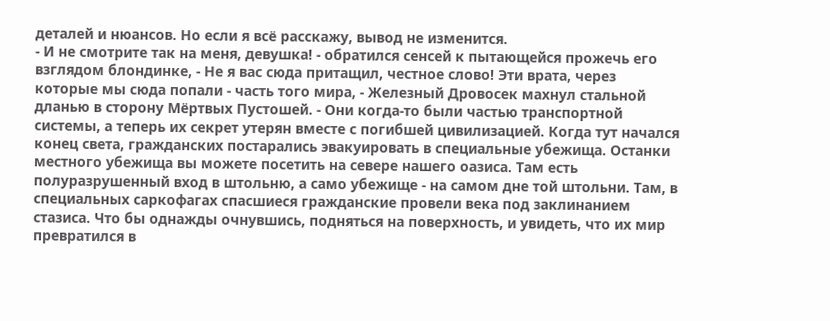деталей и нюансов. Но если я всё расскажу, вывод не изменится.
- И не смотрите так на меня, девушка! - обратился сенсей к пытающейся прожечь его взглядом блондинке, - Не я вас сюда притащил, честное слово! Эти врата, через которые мы сюда попали - часть того мира, - Железный Дровосек махнул стальной дланью в сторону Мёртвых Пустошей. - Они когда-то были частью транспортной системы, а теперь их секрет утерян вместе с погибшей цивилизацией. Когда тут начался конец света, гражданских постарались эвакуировать в специальные убежища. Останки местного убежища вы можете посетить на севере нашего оазиса. Там есть полуразрушенный вход в штольню, а само убежище - на самом дне той штольни. Там, в специальных саркофагах спасшиеся гражданские провели века под заклинанием стазиса. Что бы однажды очнувшись, подняться на поверхность, и увидеть, что их мир превратился в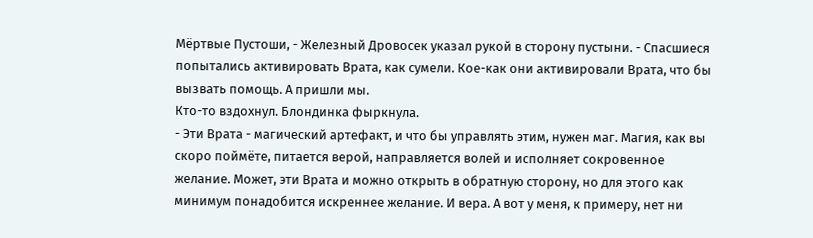Мёртвые Пустоши, - Железный Дровосек указал рукой в сторону пустыни. - Спасшиеся попытались активировать Врата, как сумели. Кое-как они активировали Врата, что бы вызвать помощь. А пришли мы.
Кто-то вздохнул. Блондинка фыркнула.
- Эти Врата - магический артефакт, и что бы управлять этим, нужен маг. Магия, как вы скоро поймёте, питается верой, направляется волей и исполняет сокровенное желание. Может, эти Врата и можно открыть в обратную сторону, но для этого как минимум понадобится искреннее желание. И вера. А вот у меня, к примеру, нет ни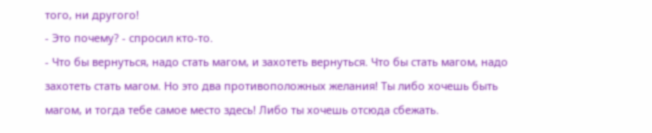того, ни другого!
- Это почему? - спросил кто-то.
- Что бы вернуться, надо стать магом, и захотеть вернуться. Что бы стать магом, надо захотеть стать магом. Но это два противоположных желания! Ты либо хочешь быть магом, и тогда тебе самое место здесь! Либо ты хочешь отсюда сбежать.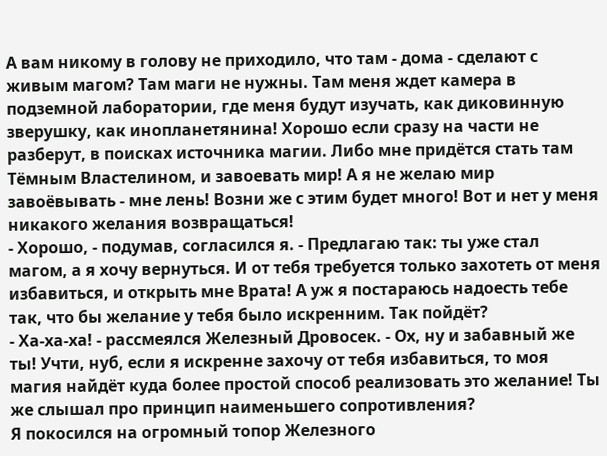А вам никому в голову не приходило, что там - дома - сделают с живым магом? Там маги не нужны. Там меня ждет камера в подземной лаборатории, где меня будут изучать, как диковинную зверушку, как инопланетянина! Хорошо если сразу на части не разберут, в поисках источника магии. Либо мне придётся стать там Тёмным Властелином, и завоевать мир! А я не желаю мир завоёвывать - мне лень! Возни же с этим будет много! Вот и нет у меня никакого желания возвращаться!
- Хорошо, - подумав, согласился я. - Предлагаю так: ты уже стал магом, а я хочу вернуться. И от тебя требуется только захотеть от меня избавиться, и открыть мне Врата! А уж я постараюсь надоесть тебе так, что бы желание у тебя было искренним. Так пойдёт?
- Ха-ха-ха! - рассмеялся Железный Дровосек. - Ох, ну и забавный же ты! Учти, нуб, если я искренне захочу от тебя избавиться, то моя магия найдёт куда более простой способ реализовать это желание! Ты же слышал про принцип наименьшего сопротивления?
Я покосился на огромный топор Железного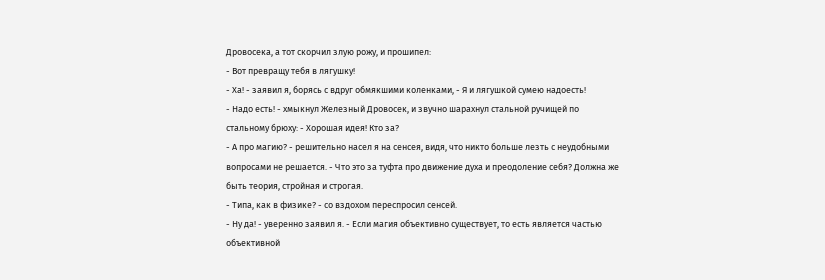Дровосека, а тот скорчил злую рожу, и прошипел:
- Вот превращу тебя в лягушку!
- Ха! - заявил я, борясь с вдруг обмякшими коленками, - Я и лягушкой сумею надоесть!
- Надо есть! - хмыкнул Железный Дровосек, и звучно шарахнул стальной ручищей по стальному брюху: - Хорошая идея! Кто за?
- А про магию? - решительно насел я на сенсея, видя, что никто больше лезть с неудобными вопросами не решается. - Что это за туфта про движение духа и преодоление себя? Должна же быть теория, стройная и строгая.
- Типа, как в физике? - со вздохом переспросил сенсей.
- Ну да! - уверенно заявил я. - Если магия объективно существует, то есть является частью объективной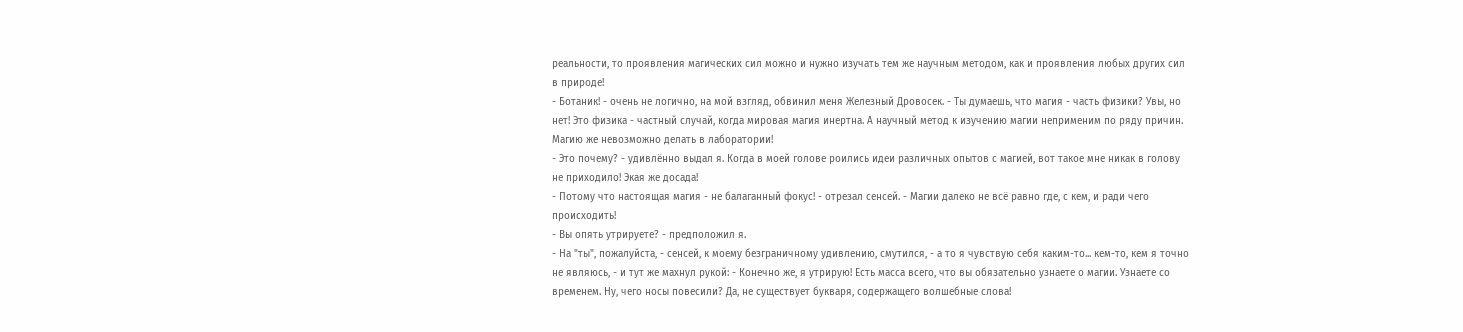реальности, то проявления магических сил можно и нужно изучать тем же научным методом, как и проявления любых других сил в природе!
- Ботаник! - очень не логично, на мой взгляд, обвинил меня Железный Дровосек. - Ты думаешь, что магия - часть физики? Увы, но нет! Это физика - частный случай, когда мировая магия инертна. А научный метод к изучению магии неприменим по ряду причин. Магию же невозможно делать в лаборатории!
- Это почему? - удивлённо выдал я. Когда в моей голове роились идеи различных опытов с магией, вот такое мне никак в голову не приходило! Экая же досада!
- Потому что настоящая магия - не балаганный фокус! - отрезал сенсей. - Магии далеко не всё равно где, с кем, и ради чего происходить!
- Вы опять утрируете? - предположил я.
- На "ты", пожалуйста, - сенсей, к моему безграничному удивлению, смутился, - а то я чувствую себя каким-то... кем-то, кем я точно не являюсь, - и тут же махнул рукой: - Конечно же, я утрирую! Есть масса всего, что вы обязательно узнаете о магии. Узнаете со временем. Ну, чего носы повесили? Да, не существует букваря, содержащего волшебные слова!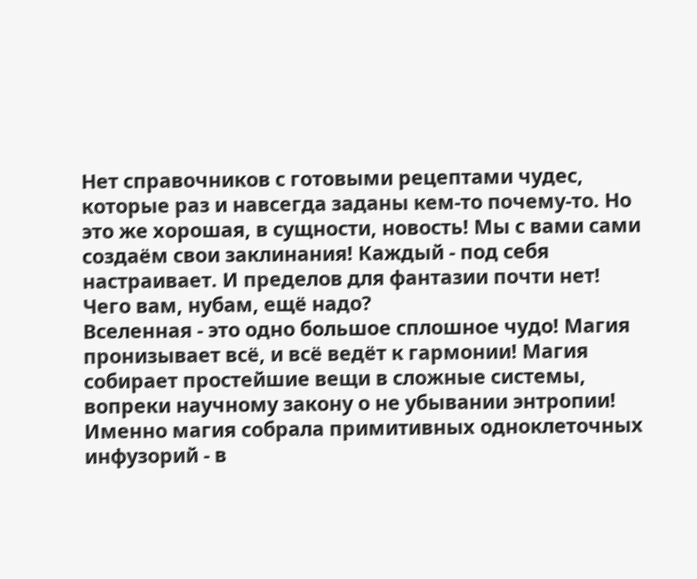Нет справочников с готовыми рецептами чудес, которые раз и навсегда заданы кем-то почему-то. Но это же хорошая, в сущности, новость! Мы с вами сами создаём свои заклинания! Каждый - под себя настраивает. И пределов для фантазии почти нет! Чего вам, нубам, ещё надо?
Вселенная - это одно большое сплошное чудо! Магия пронизывает всё, и всё ведёт к гармонии! Магия собирает простейшие вещи в сложные системы, вопреки научному закону о не убывании энтропии! Именно магия собрала примитивных одноклеточных инфузорий - в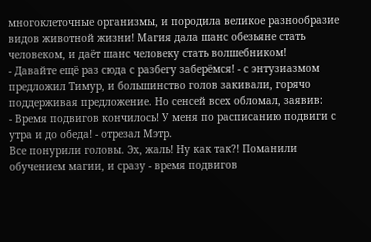многоклеточные организмы, и породила великое разнообразие видов животной жизни! Магия дала шанс обезьяне стать человеком, и даёт шанс человеку стать волшебником!
- Давайте ещё раз сюда с разбегу заберёмся! - с энтузиазмом предложил Тимур, и большинство голов закивали, горячо поддерживая предложение. Но сенсей всех обломал, заявив:
- Время подвигов кончилось! У меня по расписанию подвиги с утра и до обеда! - отрезал Мэтр.
Все понурили головы. Эх, жаль! Ну как так?! Поманили обучением магии, и сразу - время подвигов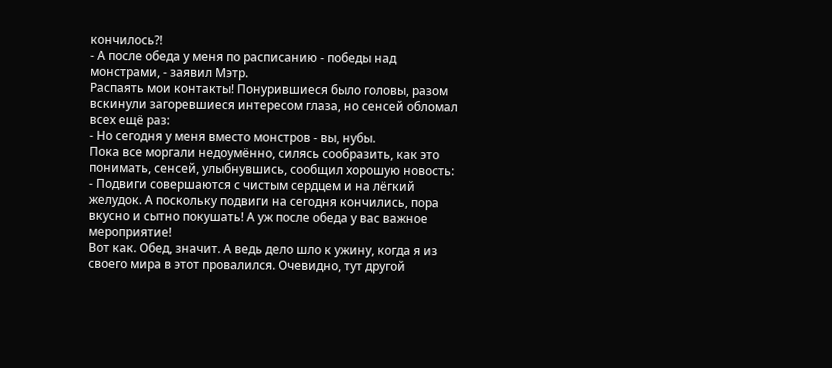кончилось?!
- А после обеда у меня по расписанию - победы над монстрами, - заявил Мэтр.
Распаять мои контакты! Понурившиеся было головы, разом вскинули загоревшиеся интересом глаза, но сенсей обломал всех ещё раз:
- Но сегодня у меня вместо монстров - вы, нубы.
Пока все моргали недоумённо, силясь сообразить, как это понимать, сенсей, улыбнувшись, сообщил хорошую новость:
- Подвиги совершаются с чистым сердцем и на лёгкий желудок. А поскольку подвиги на сегодня кончились, пора вкусно и сытно покушать! А уж после обеда у вас важное мероприятие!
Вот как. Обед, значит. А ведь дело шло к ужину, когда я из своего мира в этот провалился. Очевидно, тут другой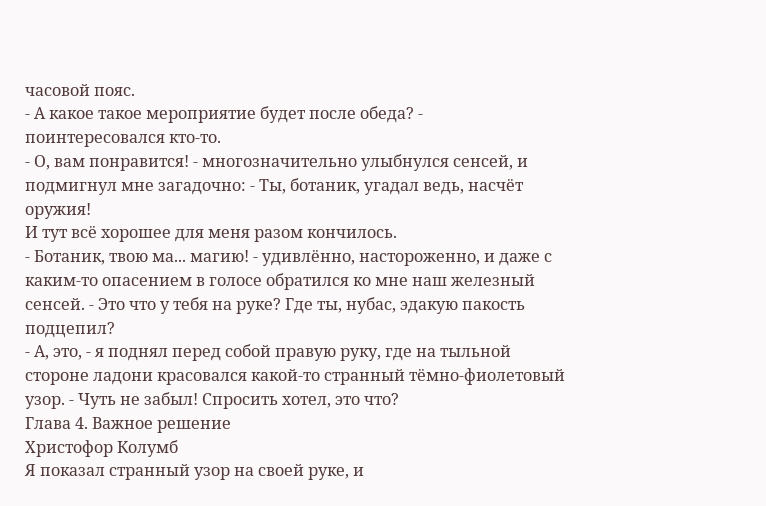часовой пояс.
- А какое такое мероприятие будет после обеда? - поинтересовался кто-то.
- О, вам понравится! - многозначительно улыбнулся сенсей, и подмигнул мне загадочно: - Ты, ботаник, угадал ведь, насчёт оружия!
И тут всё хорошее для меня разом кончилось.
- Ботаник, твою ма... магию! - удивлённо, настороженно, и даже с каким-то опасением в голосе обратился ко мне наш железный сенсей. - Это что у тебя на руке? Где ты, нубас, эдакую пакость подцепил?
- А, это, - я поднял перед собой правую руку, где на тыльной стороне ладони красовался какой-то странный тёмно-фиолетовый узор. - Чуть не забыл! Спросить хотел, это что?
Глава 4. Важное решение
Христофор Колумб
Я показал странный узор на своей руке, и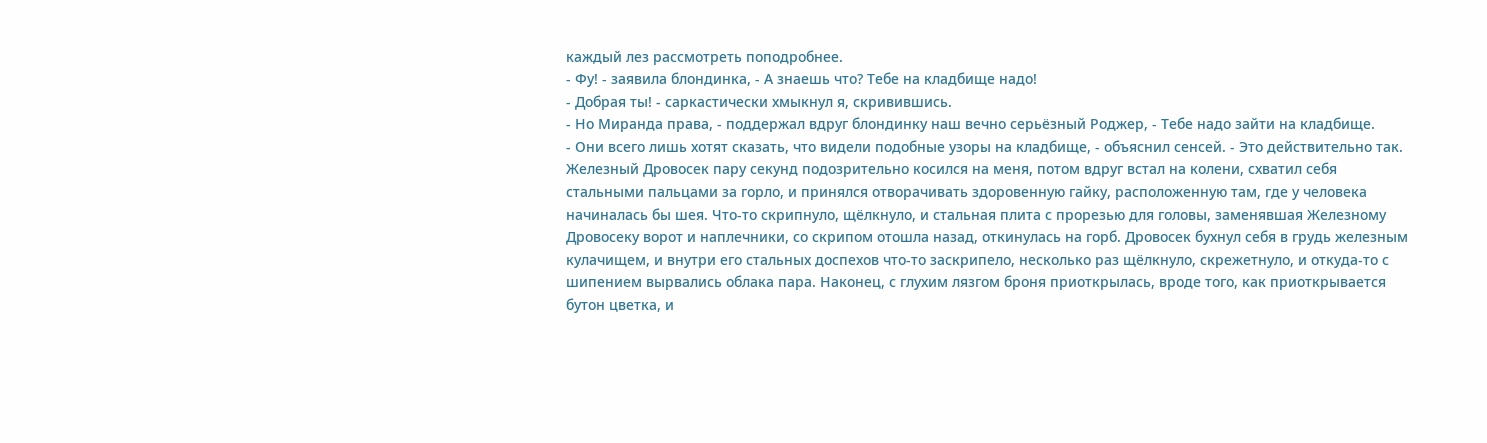каждый лез рассмотреть поподробнее.
- Фу! - заявила блондинка, - А знаешь что? Тебе на кладбище надо!
- Добрая ты! - саркастически хмыкнул я, скривившись.
- Но Миранда права, - поддержал вдруг блондинку наш вечно серьёзный Роджер, - Тебе надо зайти на кладбище.
- Они всего лишь хотят сказать, что видели подобные узоры на кладбище, - объяснил сенсей. - Это действительно так.
Железный Дровосек пару секунд подозрительно косился на меня, потом вдруг встал на колени, схватил себя стальными пальцами за горло, и принялся отворачивать здоровенную гайку, расположенную там, где у человека начиналась бы шея. Что-то скрипнуло, щёлкнуло, и стальная плита с прорезью для головы, заменявшая Железному Дровосеку ворот и наплечники, со скрипом отошла назад, откинулась на горб. Дровосек бухнул себя в грудь железным кулачищем, и внутри его стальных доспехов что-то заскрипело, несколько раз щёлкнуло, скрежетнуло, и откуда-то с шипением вырвались облака пара. Наконец, с глухим лязгом броня приоткрылась, вроде того, как приоткрывается бутон цветка, и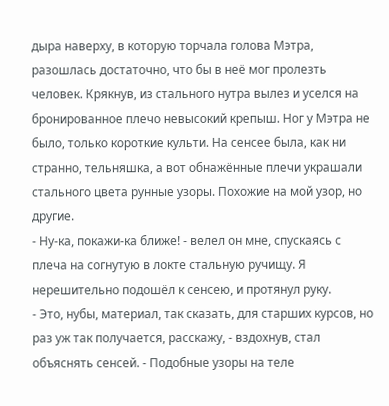дыра наверху, в которую торчала голова Мэтра, разошлась достаточно, что бы в неё мог пролезть человек. Крякнув, из стального нутра вылез и уселся на бронированное плечо невысокий крепыш. Ног у Мэтра не было, только короткие культи. На сенсее была, как ни странно, тельняшка, а вот обнажённые плечи украшали стального цвета рунные узоры. Похожие на мой узор, но другие.
- Ну-ка, покажи-ка ближе! - велел он мне, спускаясь с плеча на согнутую в локте стальную ручищу. Я нерешительно подошёл к сенсею, и протянул руку.
- Это, нубы, материал, так сказать, для старших курсов, но раз уж так получается, расскажу, - вздохнув, стал объяснять сенсей. - Подобные узоры на теле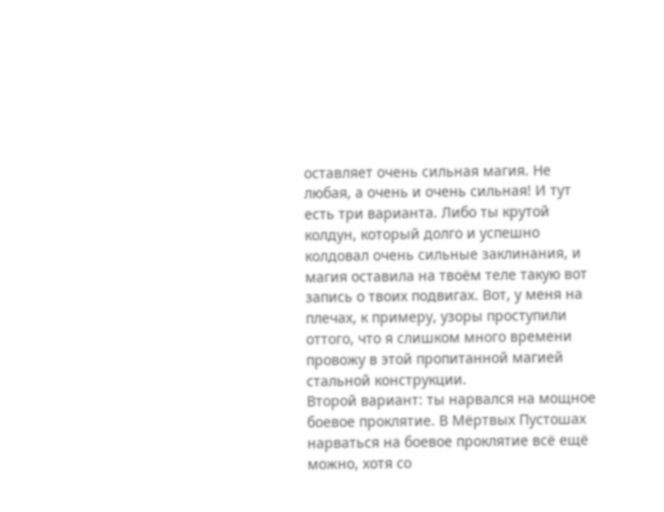оставляет очень сильная магия. Не любая, а очень и очень сильная! И тут есть три варианта. Либо ты крутой колдун, который долго и успешно колдовал очень сильные заклинания, и магия оставила на твоём теле такую вот запись о твоих подвигах. Вот, у меня на плечах, к примеру, узоры проступили оттого, что я слишком много времени провожу в этой пропитанной магией стальной конструкции.
Второй вариант: ты нарвался на мощное боевое проклятие. В Мёртвых Пустошах нарваться на боевое проклятие всё ещё можно, хотя со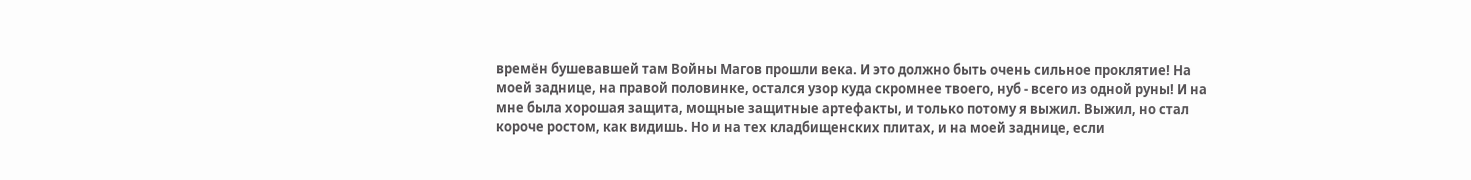времён бушевавшей там Войны Магов прошли века. И это должно быть очень сильное проклятие! На моей заднице, на правой половинке, остался узор куда скромнее твоего, нуб - всего из одной руны! И на мне была хорошая защита, мощные защитные артефакты, и только потому я выжил. Выжил, но стал короче ростом, как видишь. Но и на тех кладбищенских плитах, и на моей заднице, если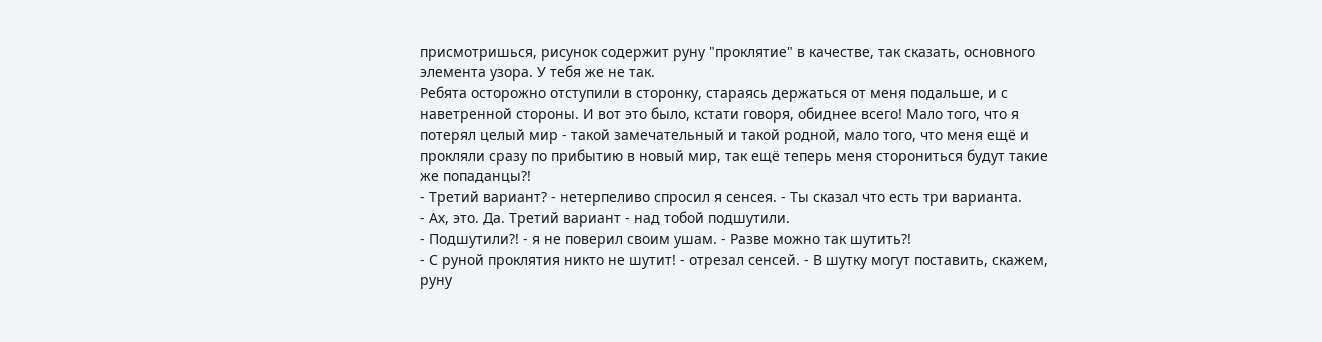присмотришься, рисунок содержит руну "проклятие" в качестве, так сказать, основного элемента узора. У тебя же не так.
Ребята осторожно отступили в сторонку, стараясь держаться от меня подальше, и с наветренной стороны. И вот это было, кстати говоря, обиднее всего! Мало того, что я потерял целый мир - такой замечательный и такой родной, мало того, что меня ещё и прокляли сразу по прибытию в новый мир, так ещё теперь меня сторониться будут такие же попаданцы?!
- Третий вариант? - нетерпеливо спросил я сенсея. - Ты сказал что есть три варианта.
- Ах, это. Да. Третий вариант - над тобой подшутили.
- Подшутили?! - я не поверил своим ушам. - Разве можно так шутить?!
- С руной проклятия никто не шутит! - отрезал сенсей. - В шутку могут поставить, скажем, руну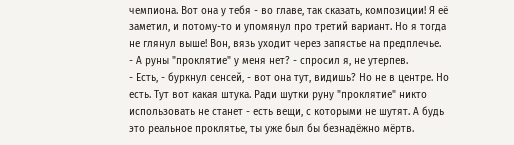чемпиона. Вот она у тебя - во главе, так сказать, композиции! Я её заметил, и потому-то и упомянул про третий вариант. Но я тогда не глянул выше! Вон, вязь уходит через запястье на предплечье.
- А руны "проклятие" у меня нет? - спросил я, не утерпев.
- Есть, - буркнул сенсей, - вот она тут, видишь? Но не в центре. Но есть. Тут вот какая штука. Ради шутки руну "проклятие" никто использовать не станет - есть вещи, с которыми не шутят. А будь это реальное проклятье, ты уже был бы безнадёжно мёртв.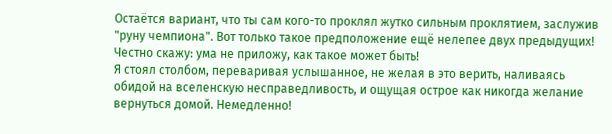Остаётся вариант, что ты сам кого-то проклял жутко сильным проклятием, заслужив "руну чемпиона". Вот только такое предположение ещё нелепее двух предыдущих! Честно скажу: ума не приложу, как такое может быть!
Я стоял столбом, переваривая услышанное, не желая в это верить, наливаясь обидой на вселенскую несправедливость, и ощущая острое как никогда желание вернуться домой. Немедленно!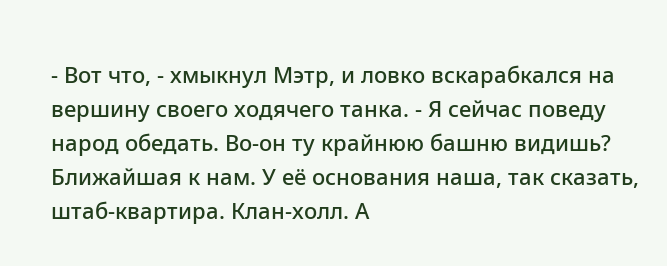- Вот что, - хмыкнул Мэтр, и ловко вскарабкался на вершину своего ходячего танка. - Я сейчас поведу народ обедать. Во-он ту крайнюю башню видишь? Ближайшая к нам. У её основания наша, так сказать, штаб-квартира. Клан-холл. А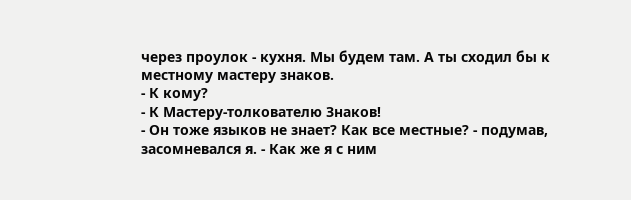через проулок - кухня. Мы будем там. А ты сходил бы к местному мастеру знаков.
- К кому?
- К Мастеру-толкователю Знаков!
- Он тоже языков не знает? Как все местные? - подумав, засомневался я. - Как же я с ним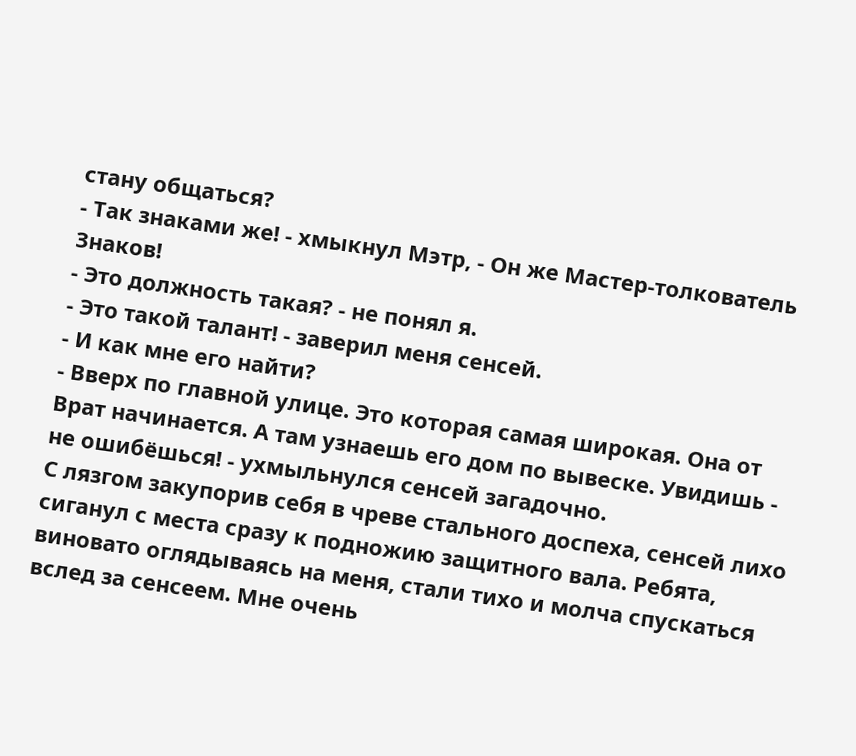стану общаться?
- Так знаками же! - хмыкнул Мэтр, - Он же Мастер-толкователь Знаков!
- Это должность такая? - не понял я.
- Это такой талант! - заверил меня сенсей.
- И как мне его найти?
- Вверх по главной улице. Это которая самая широкая. Она от Врат начинается. А там узнаешь его дом по вывеске. Увидишь - не ошибёшься! - ухмыльнулся сенсей загадочно.
С лязгом закупорив себя в чреве стального доспеха, сенсей лихо сиганул с места сразу к подножию защитного вала. Ребята, виновато оглядываясь на меня, стали тихо и молча спускаться вслед за сенсеем. Мне очень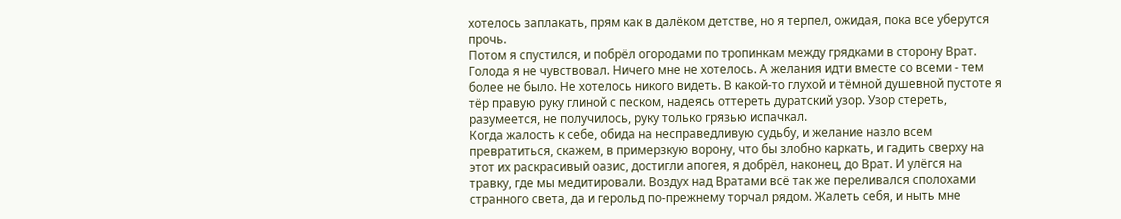хотелось заплакать, прям как в далёком детстве, но я терпел, ожидая, пока все уберутся прочь.
Потом я спустился, и побрёл огородами по тропинкам между грядками в сторону Врат. Голода я не чувствовал. Ничего мне не хотелось. А желания идти вместе со всеми - тем более не было. Не хотелось никого видеть. В какой-то глухой и тёмной душевной пустоте я тёр правую руку глиной с песком, надеясь оттереть дуратский узор. Узор стереть, разумеется, не получилось, руку только грязью испачкал.
Когда жалость к себе, обида на несправедливую судьбу, и желание назло всем превратиться, скажем, в примерзкую ворону, что бы злобно каркать, и гадить сверху на этот их раскрасивый оазис, достигли апогея, я добрёл, наконец, до Врат. И улёгся на травку, где мы медитировали. Воздух над Вратами всё так же переливался сполохами странного света, да и герольд по-прежнему торчал рядом. Жалеть себя, и ныть мне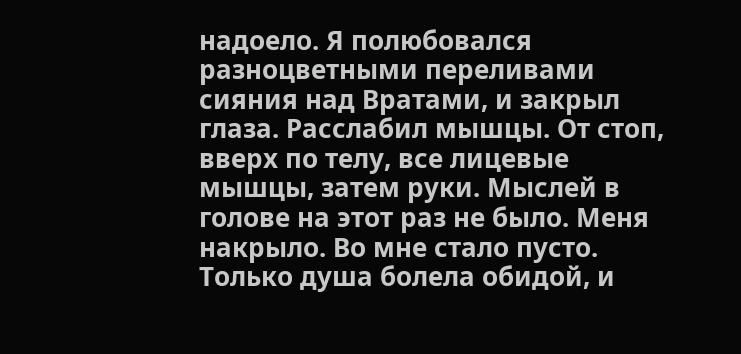надоело. Я полюбовался разноцветными переливами сияния над Вратами, и закрыл глаза. Расслабил мышцы. От стоп, вверх по телу, все лицевые мышцы, затем руки. Мыслей в голове на этот раз не было. Меня накрыло. Во мне стало пусто. Только душа болела обидой, и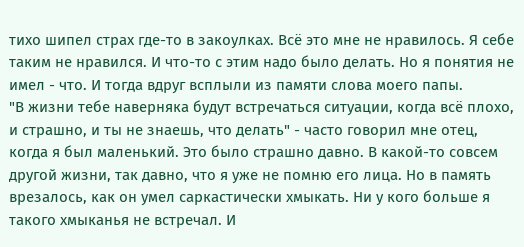тихо шипел страх где-то в закоулках. Всё это мне не нравилось. Я себе таким не нравился. И что-то с этим надо было делать. Но я понятия не имел - что. И тогда вдруг всплыли из памяти слова моего папы.
"В жизни тебе наверняка будут встречаться ситуации, когда всё плохо, и страшно, и ты не знаешь, что делать" - часто говорил мне отец, когда я был маленький. Это было страшно давно. В какой-то совсем другой жизни, так давно, что я уже не помню его лица. Но в память врезалось, как он умел саркастически хмыкать. Ни у кого больше я такого хмыканья не встречал. И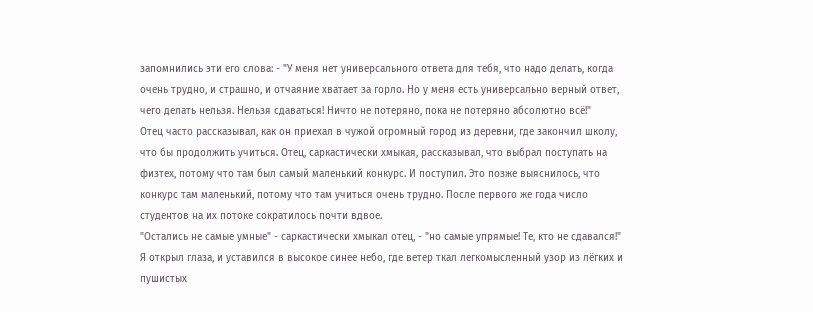запомнились эти его слова: - "У меня нет универсального ответа для тебя, что надо делать, когда очень трудно, и страшно, и отчаяние хватает за горло. Но у меня есть универсально верный ответ, чего делать нельзя. Нельзя сдаваться! Ничто не потеряно, пока не потеряно абсолютно всё!"
Отец часто рассказывал, как он приехал в чужой огромный город из деревни, где закончил школу, что бы продолжить учиться. Отец, саркастически хмыкая, рассказывал, что выбрал поступать на физтех, потому что там был самый маленький конкурс. И поступил. Это позже выяснилось, что конкурс там маленький, потому что там учиться очень трудно. После первого же года число студентов на их потоке сократилось почти вдвое.
"Остались не самые умные" - саркастически хмыкал отец, - "но самые упрямые! Те, кто не сдавался!"
Я открыл глаза, и уставился в высокое синее небо, где ветер ткал легкомысленный узор из лёгких и пушистых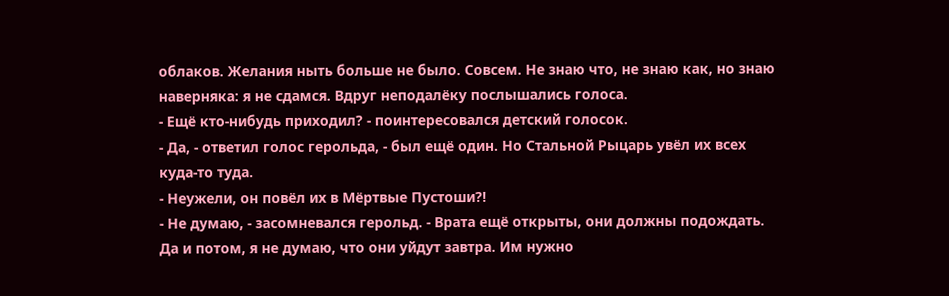облаков. Желания ныть больше не было. Совсем. Не знаю что, не знаю как, но знаю наверняка: я не сдамся. Вдруг неподалёку послышались голоса.
- Ещё кто-нибудь приходил? - поинтересовался детский голосок.
- Да, - ответил голос герольда, - был ещё один. Но Стальной Рыцарь увёл их всех куда-то туда.
- Неужели, он повёл их в Мёртвые Пустоши?!
- Не думаю, - засомневался герольд. - Врата ещё открыты, они должны подождать. Да и потом, я не думаю, что они уйдут завтра. Им нужно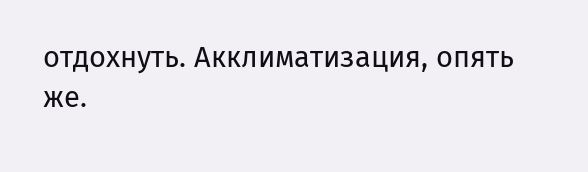отдохнуть. Акклиматизация, опять же.